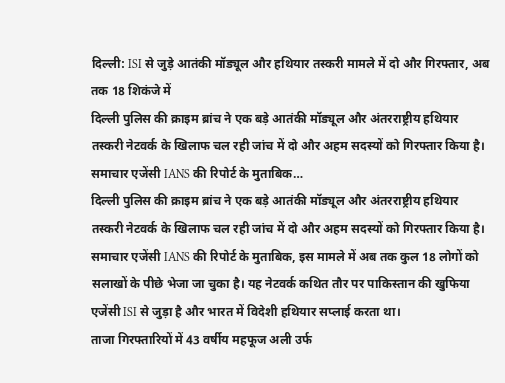दिल्ली: ISI से जुड़े आतंकी मॉड्यूल और हथियार तस्करी मामले में दो और गिरफ्तार, अब तक 18 शिकंजे में
दिल्ली पुलिस की क्राइम ब्रांच ने एक बड़े आतंकी मॉड्यूल और अंतरराष्ट्रीय हथियार तस्करी नेटवर्क के खिलाफ चल रही जांच में दो और अहम सदस्यों को गिरफ्तार किया है। समाचार एजेंसी IANS की रिपोर्ट के मुताबिक…
दिल्ली पुलिस की क्राइम ब्रांच ने एक बड़े आतंकी मॉड्यूल और अंतरराष्ट्रीय हथियार तस्करी नेटवर्क के खिलाफ चल रही जांच में दो और अहम सदस्यों को गिरफ्तार किया है। समाचार एजेंसी IANS की रिपोर्ट के मुताबिक, इस मामले में अब तक कुल 18 लोगों को सलाखों के पीछे भेजा जा चुका है। यह नेटवर्क कथित तौर पर पाकिस्तान की खुफिया एजेंसी ISI से जुड़ा है और भारत में विदेशी हथियार सप्लाई करता था।
ताजा गिरफ्तारियों में 43 वर्षीय महफूज अली उर्फ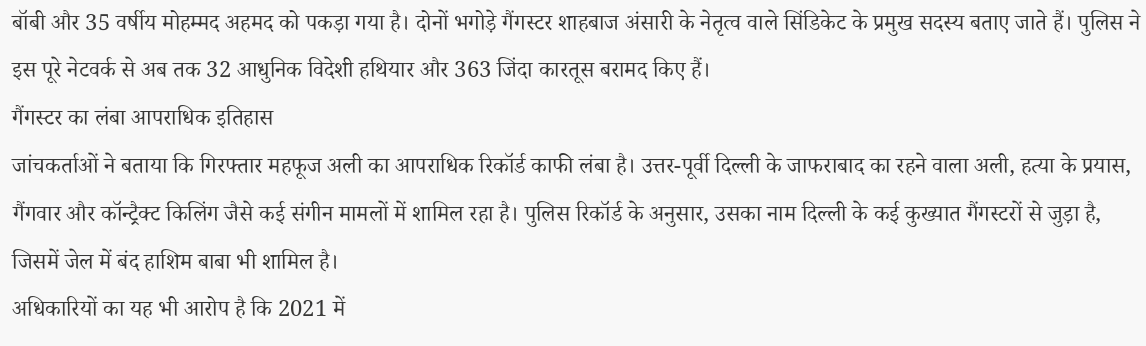बॉबी और 35 वर्षीय मोहम्मद अहमद को पकड़ा गया है। दोनों भगोड़े गैंगस्टर शाहबाज अंसारी के नेतृत्व वाले सिंडिकेट के प्रमुख सदस्य बताए जाते हैं। पुलिस ने इस पूरे नेटवर्क से अब तक 32 आधुनिक विदेशी हथियार और 363 जिंदा कारतूस बरामद किए हैं।
गैंगस्टर का लंबा आपराधिक इतिहास
जांचकर्ताओं ने बताया कि गिरफ्तार महफूज अली का आपराधिक रिकॉर्ड काफी लंबा है। उत्तर-पूर्वी दिल्ली के जाफराबाद का रहने वाला अली, हत्या के प्रयास, गैंगवार और कॉन्ट्रैक्ट किलिंग जैसे कई संगीन मामलों में शामिल रहा है। पुलिस रिकॉर्ड के अनुसार, उसका नाम दिल्ली के कई कुख्यात गैंगस्टरों से जुड़ा है, जिसमें जेल में बंद हाशिम बाबा भी शामिल है।
अधिकारियों का यह भी आरोप है कि 2021 में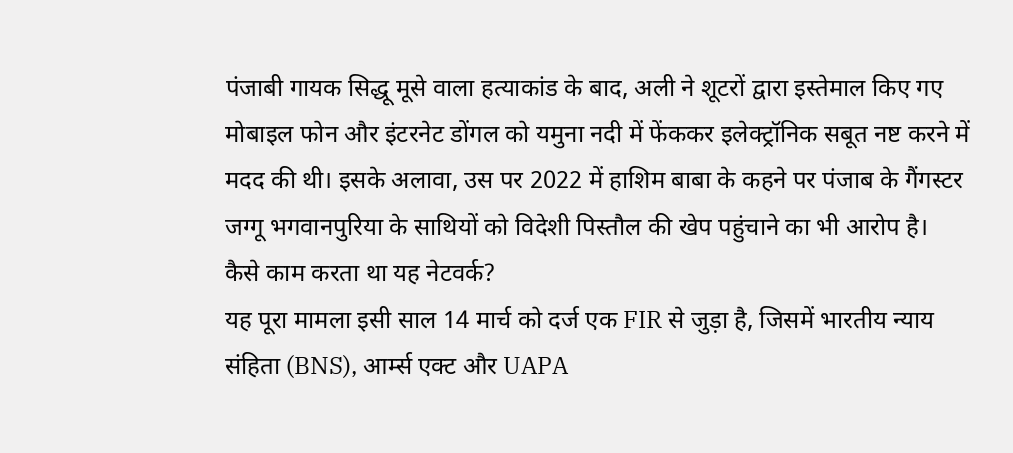पंजाबी गायक सिद्धू मूसे वाला हत्याकांड के बाद, अली ने शूटरों द्वारा इस्तेमाल किए गए मोबाइल फोन और इंटरनेट डोंगल को यमुना नदी में फेंककर इलेक्ट्रॉनिक सबूत नष्ट करने में मदद की थी। इसके अलावा, उस पर 2022 में हाशिम बाबा के कहने पर पंजाब के गैंगस्टर जग्गू भगवानपुरिया के साथियों को विदेशी पिस्तौल की खेप पहुंचाने का भी आरोप है।
कैसे काम करता था यह नेटवर्क?
यह पूरा मामला इसी साल 14 मार्च को दर्ज एक FIR से जुड़ा है, जिसमें भारतीय न्याय संहिता (BNS), आर्म्स एक्ट और UAPA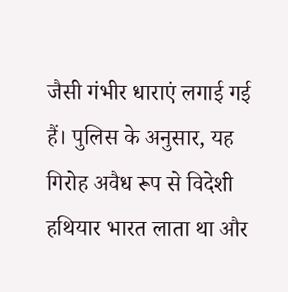जैसी गंभीर धाराएं लगाई गई हैं। पुलिस के अनुसार, यह गिरोह अवैध रूप से विदेशी हथियार भारत लाता था और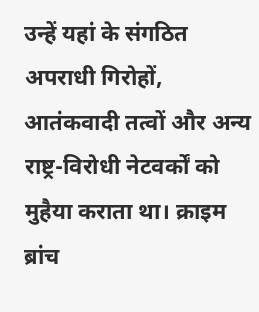उन्हें यहां के संगठित अपराधी गिरोहों, आतंकवादी तत्वों और अन्य राष्ट्र-विरोधी नेटवर्कों को मुहैया कराता था। क्राइम ब्रांच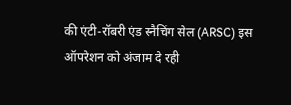की एंटी-रॉबरी एंड स्नैचिंग सेल (ARSC) इस ऑपरेशन को अंजाम दे रही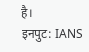है।
इनपुट: IANS